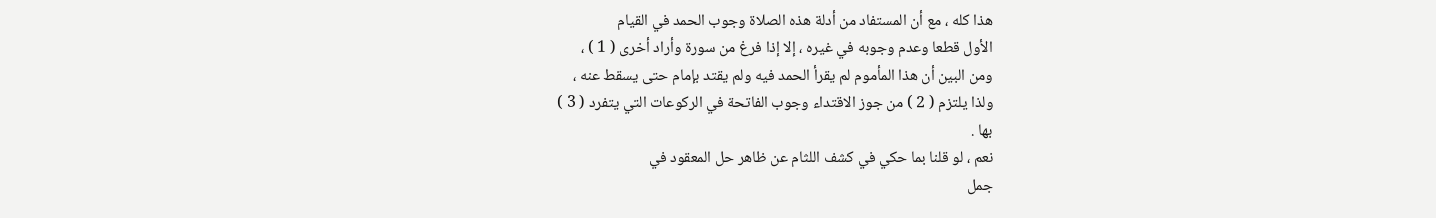هذا كله ، مع أن المستفاد من أدلة هذه الصلاة وجوب الحمد في القيام
الأول قطعا وعدم وجوبه في غيره ، إلا إذا فرغ من سورة وأراد أخرى ( 1 ) ،
ومن البين أن هذا المأموم لم يقرأ الحمد فيه ولم يقتد بإمام حتى يسقط عنه ،
ولذا يلتزم ( 2 ) من جوز الاقتداء وجوب الفاتحة في الركوعات التي يتفرد ( 3 )
بها .
نعم ، لو قلنا بما حكي في كشف اللثام عن ظاهر حل المعقود في
جمل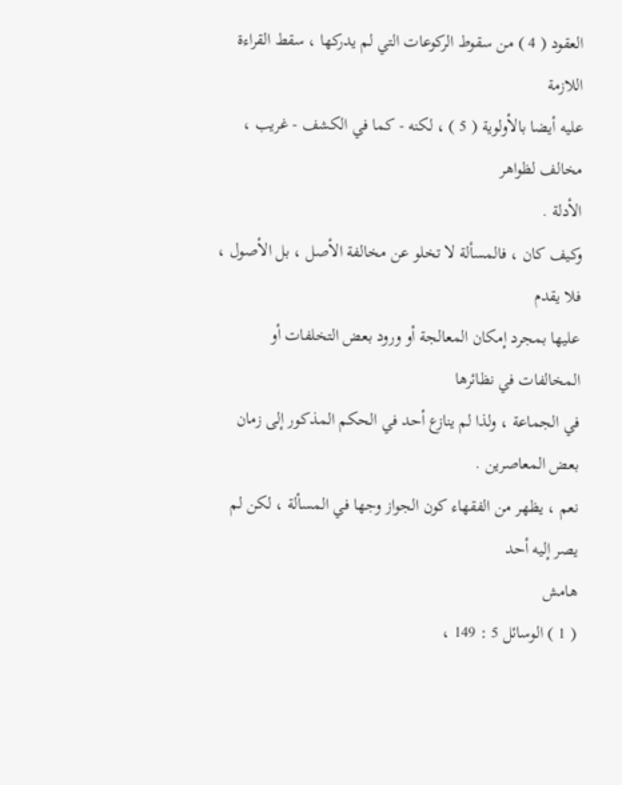العقود ( 4 ) من سقوط الركوعات التي لم يدركها ، سقط القراءة اللازمة
عليه أيضا بالأولوية ( 5 ) ، لكنه - كما في الكشف - غريب ، مخالف لظواهر
الأدلة .
وكيف كان ، فالمسألة لا تخلو عن مخالفة الأصل ، بل الأصول ، فلا يقدم
عليها بمجرد إمكان المعالجة أو ورود بعض التخلفات أو المخالفات في نظائرها
في الجماعة ، ولذا لم ينازع أحد في الحكم المذكور إلى زمان بعض المعاصرين .
نعم ، يظهر من الفقهاء كون الجواز وجها في المسألة ، لكن لم يصر إليه أحد
هامش
( 1 ) الوسائل 5 : 149 ،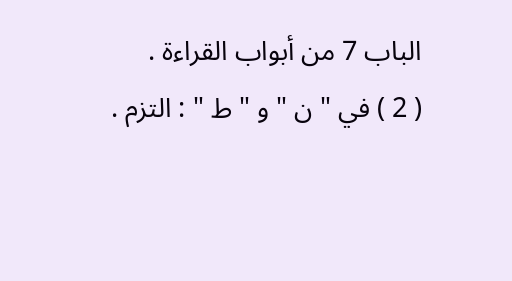الباب 7 من أبواب القراءة .
( 2 ) في " ن " و " ط " : التزم .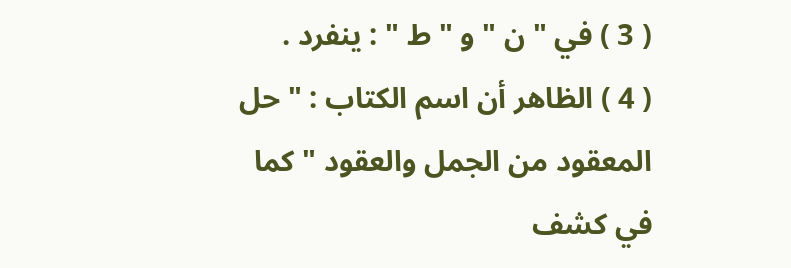( 3 ) في " ن " و " ط " : ينفرد .
( 4 ) الظاهر أن اسم الكتاب : " حل المعقود من الجمل والعقود " كما في كشف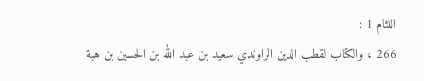اللثام 1 :
266 ، والكتاب لقطب الدين الراوندي سعيد بن عبد الله بن الحسين بن هبة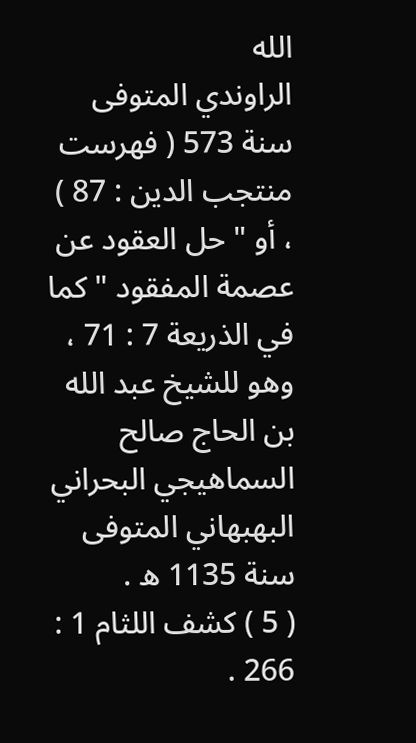الله
الراوندي المتوفى سنة 573 ( فهرست منتجب الدين : 87 ) ، أو " حل العقود عن
عصمة المفقود " كما في الذريعة 7 : 71 ، وهو للشيخ عبد الله بن الحاج صالح
السماهيجي البحراني البهبهاني المتوفى سنة 1135 ه .
( 5 ) كشف اللثام 1 : 266 .